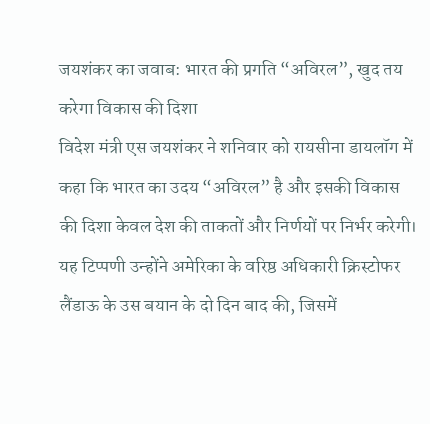जयशंकर का जवाब: भारत की प्रगति “अविरल”, खुद तय करेगा विकास की दिशा
विदेश मंत्री एस जयशंकर ने शनिवार को रायसीना डायलॉग में कहा कि भारत का उदय “अविरल” है और इसकी विकास की दिशा केवल देश की ताकतों और निर्णयों पर निर्भर करेगी। यह टिप्पणी उन्होंने अमेरिका के वरिष्ठ अधिकारी क्रिस्टोफर लैंडाऊ के उस बयान के दो दिन बाद की, जिसमें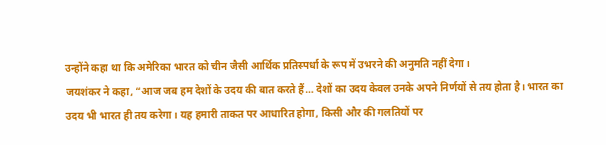उन्होंने कहा था कि अमेरिका भारत को चीन जैसी आर्थिक प्रतिस्पर्धा के रूप में उभरने की अनुमति नहीं देगा।
जयशंकर ने कहा, “आज जब हम देशों के उदय की बात करते हैं… देशों का उदय केवल उनके अपने निर्णयों से तय होता है। भारत का उदय भी भारत ही तय करेगा। यह हमारी ताकत पर आधारित होगा, किसी और की गलतियों पर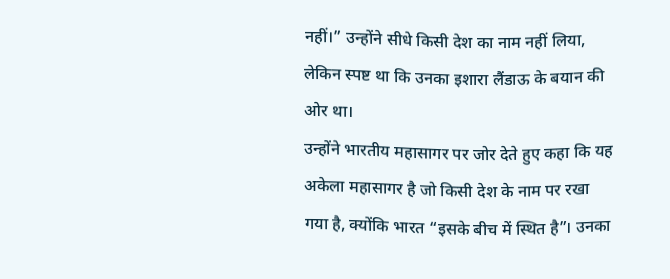नहीं।” उन्होंने सीधे किसी देश का नाम नहीं लिया, लेकिन स्पष्ट था कि उनका इशारा लैंडाऊ के बयान की ओर था।
उन्होंने भारतीय महासागर पर जोर देते हुए कहा कि यह अकेला महासागर है जो किसी देश के नाम पर रखा गया है, क्योंकि भारत “इसके बीच में स्थित है”। उनका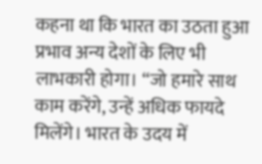कहना था कि भारत का उठता हुआ प्रभाव अन्य देशों के लिए भी लाभकारी होगा। “जो हमारे साथ काम करेंगे, उन्हें अधिक फायदे मिलेंगे। भारत के उदय में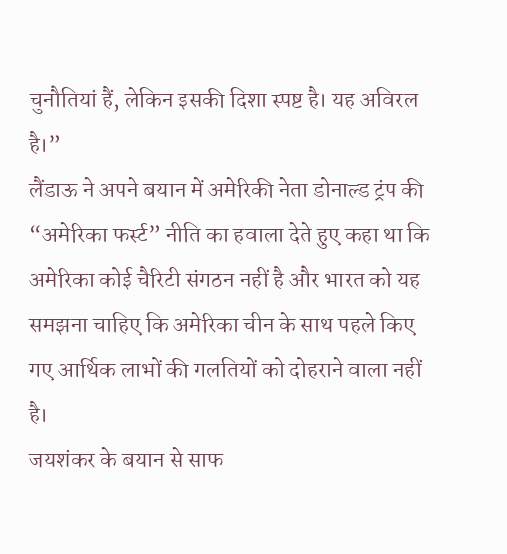चुनौतियां हैं, लेकिन इसकी दिशा स्पष्ट है। यह अविरल है।”
लैंडाऊ ने अपने बयान में अमेरिकी नेता डोनाल्ड ट्रंप की “अमेरिका फर्स्ट” नीति का हवाला देते हुए कहा था कि अमेरिका कोई चैरिटी संगठन नहीं है और भारत को यह समझना चाहिए कि अमेरिका चीन के साथ पहले किए गए आर्थिक लाभों की गलतियों को दोहराने वाला नहीं है।
जयशंकर के बयान से साफ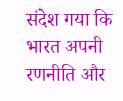संदेश गया कि भारत अपनी रणनीति और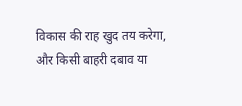विकास की राह खुद तय करेगा, और किसी बाहरी दबाव या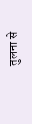तुलना से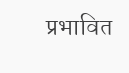प्रभावित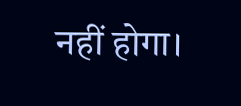नहीं होगा।